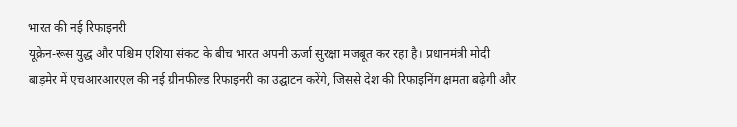भारत की नई रिफाइनरी
यूक्रेन-रूस युद्ध और पश्चिम एशिया संकट के बीच भारत अपनी ऊर्जा सुरक्षा मजबूत कर रहा है। प्रधानमंत्री मोदी बाड़मेर में एचआरआरएल की नई ग्रीनफील्ड रिफाइनरी का उद्घाटन करेंगे, जिससे देश की रिफाइनिंग क्षमता बढ़ेगी और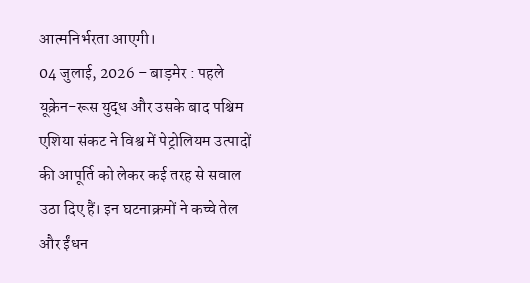आत्मनिर्भरता आएगी।
04 जुलाई, 2026 – बाड़मेर : पहले यूक्रेन-रूस युद्ध और उसके बाद पश्चिम एशिया संकट ने विश्व में पेट्रोलियम उत्पादों की आपूर्ति को लेकर कई तरह से सवाल उठा दिए हैं। इन घटनाक्रमों ने कच्चे तेल और ईंधन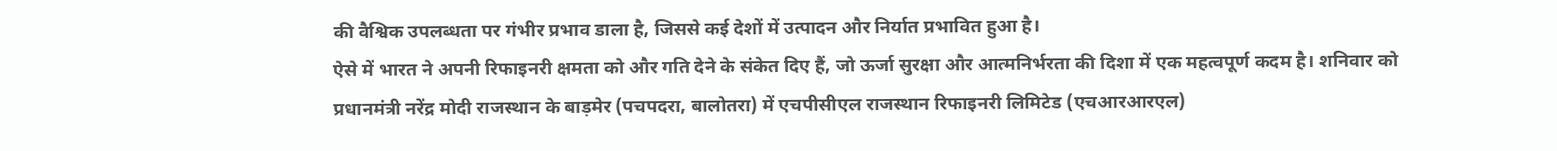की वैश्विक उपलब्धता पर गंभीर प्रभाव डाला है, जिससे कई देशों में उत्पादन और निर्यात प्रभावित हुआ है।
ऐसे में भारत ने अपनी रिफाइनरी क्षमता को और गति देने के संकेत दिए हैं, जो ऊर्जा सुरक्षा और आत्मनिर्भरता की दिशा में एक महत्वपूर्ण कदम है। शनिवार को प्रधानमंत्री नरेंद्र मोदी राजस्थान के बाड़मेर (पचपदरा, बालोतरा) में एचपीसीएल राजस्थान रिफाइनरी लिमिटेड (एचआरआरएल)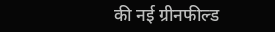की नई ग्रीनफील्ड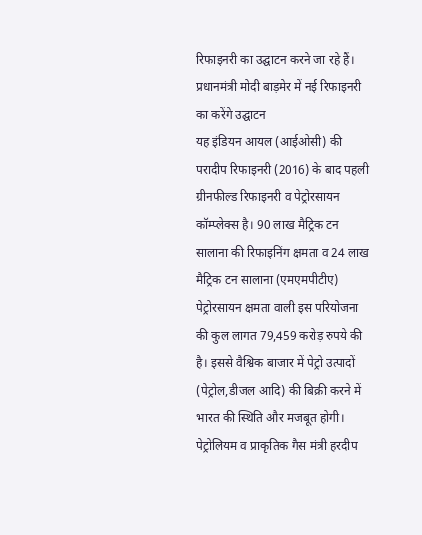रिफाइनरी का उद्घाटन करने जा रहे हैं।
प्रधानमंत्री मोदी बाड़मेर में नई रिफाइनरी का करेंगे उद्घाटन
यह इंडियन आयल (आईओसी) की परादीप रिफाइनरी (2016) के बाद पहली ग्रीनफील्ड रिफाइनरी व पेट्रोरसायन कॉम्प्लेक्स है। 90 लाख मैट्रिक टन सालाना की रिफाइनिंग क्षमता व 24 लाख मैट्रिक टन सालाना (एमएमपीटीए) पेट्रोरसायन क्षमता वाली इस परियोजना की कुल लागत 79,459 करोड़ रुपये की है। इससे वैश्विक बाजार में पेट्रो उत्पादों (पेट्रोल,डीजल आदि) की बिक्री करने में भारत की स्थिति और मजबूत होगी।
पेट्रोलियम व प्राकृतिक गैस मंत्री हरदीप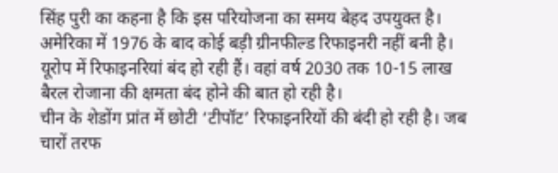सिंह पुरी का कहना है कि इस परियोजना का समय बेहद उपयुक्त है। अमेरिका में 1976 के बाद कोई बड़ी ग्रीनफील्ड रिफाइनरी नहीं बनी है। यूरोप में रिफाइनरियां बंद हो रही हैं। वहां वर्ष 2030 तक 10-15 लाख बैरल रोजाना की क्षमता बंद होने की बात हो रही है।
चीन के शेडोंग प्रांत में छोटी ‘टीपॉट’ रिफाइनरियों की बंदी हो रही है। जब चारों तरफ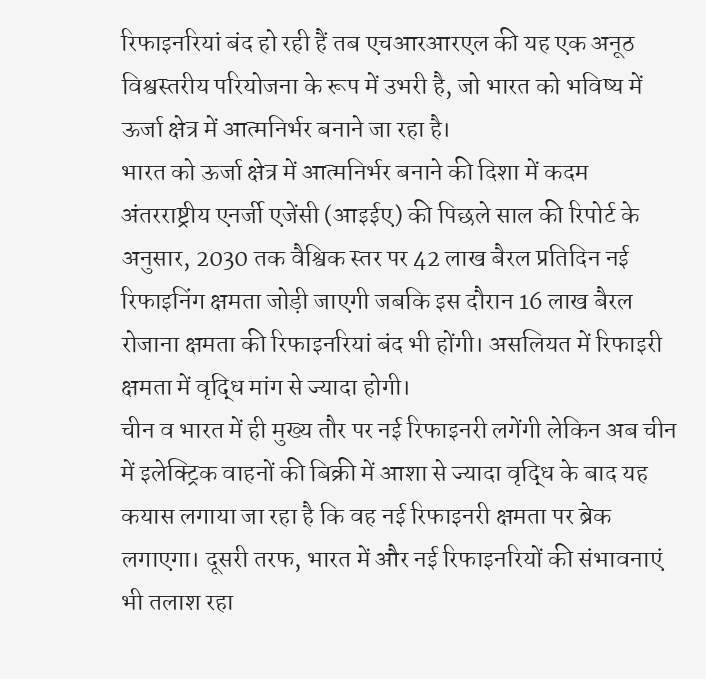रिफाइनरियां बंद हो रही हैं तब एचआरआरएल की यह एक अनूठ विश्वस्तरीय परियोजना के रूप में उभरी है, जो भारत को भविष्य में ऊर्जा क्षेत्र में आत्मनिर्भर बनाने जा रहा है।
भारत को ऊर्जा क्षेत्र में आत्मनिर्भर बनाने की दिशा में कदम
अंतरराष्ट्रीय एनर्जी एजेंसी (आइईए) की पिछले साल की रिपोर्ट के अनुसार, 2030 तक वैश्विक स्तर पर 42 लाख बैरल प्रतिदिन नई रिफाइनिंग क्षमता जोड़ी जाएगी जबकि इस दौरान 16 लाख बैरल रोजाना क्षमता की रिफाइनरियां बंद भी होंगी। असलियत में रिफाइरी क्षमता में वृद्धि मांग से ज्यादा होगी।
चीन व भारत में ही मुख्य तौर पर नई रिफाइनरी लगेंगी लेकिन अब चीन में इलेक्ट्रिक वाहनों की बिक्री में आशा से ज्यादा वृद्धि के बाद यह कयास लगाया जा रहा है कि वह नई रिफाइनरी क्षमता पर ब्रेक लगाएगा। दूसरी तरफ, भारत में और नई रिफाइनरियों की संभावनाएं भी तलाश रहा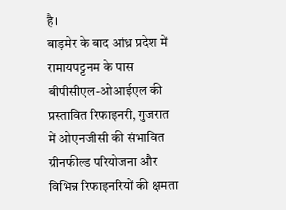है।
बाड़मेर के बाद आंध्र प्रदेश में रामायपट्टनम के पास बीपीसीएल-ओआईएल की प्रस्तावित रिफाइनरी, गुजरात में ओएनजीसी की संभावित ग्रीनफील्ड परियोजना और विभिन्न रिफाइनरियों की क्षमता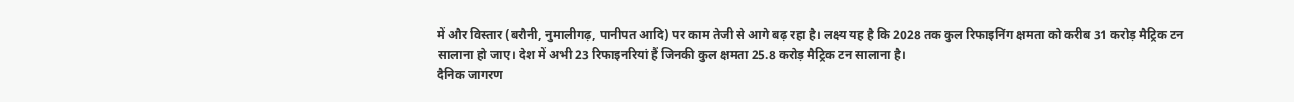में और विस्तार (बरौनी, नुमालीगढ़, पानीपत आदि) पर काम तेजी से आगे बढ़ रहा है। लक्ष्य यह है कि 2028 तक कुल रिफाइनिंग क्षमता को करीब 31 करोड़ मैट्रिक टन सालाना हो जाए। देश में अभी 23 रिफाइनरियां हैं जिनकी कुल क्षमता 25.8 करोड़ मैट्रिक टन सालाना है।
दैनिक जागरण